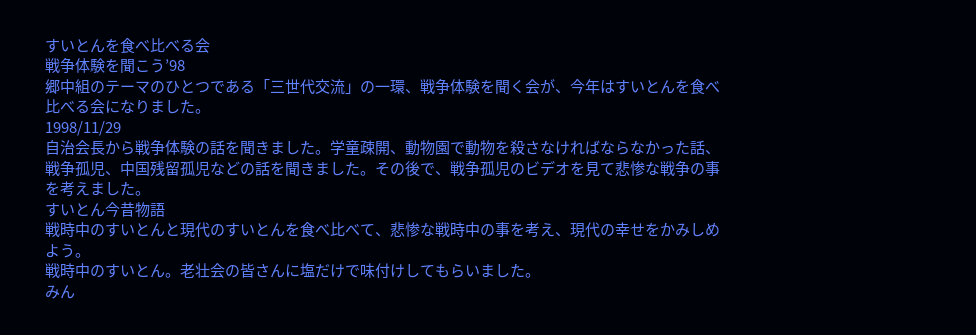すいとんを食べ比べる会
戦争体験を聞こう’98
郷中組のテーマのひとつである「三世代交流」の一環、戦争体験を聞く会が、今年はすいとんを食べ比べる会になりました。
1998/11/29
自治会長から戦争体験の話を聞きました。学童疎開、動物園で動物を殺さなければならなかった話、戦争孤児、中国残留孤児などの話を聞きました。その後で、戦争孤児のビデオを見て悲惨な戦争の事を考えました。
すいとん今昔物語
戦時中のすいとんと現代のすいとんを食べ比べて、悲惨な戦時中の事を考え、現代の幸せをかみしめよう。
戦時中のすいとん。老壮会の皆さんに塩だけで味付けしてもらいました。
みん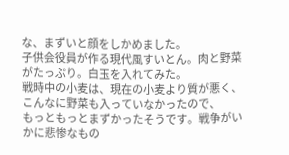な、まずいと顔をしかめました。
子供会役員が作る現代風すいとん。肉と野菜がたっぷり。白玉を入れてみた。
戦時中の小麦は、現在の小麦より質が悪く、こんなに野菜も入っていなかったので、
もっともっとまずかったそうです。戦争がいかに悲惨なもの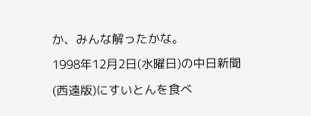か、みんな解ったかな。
1998年12月2日(水曜日)の中日新聞(西遠版)にすいとんを食べ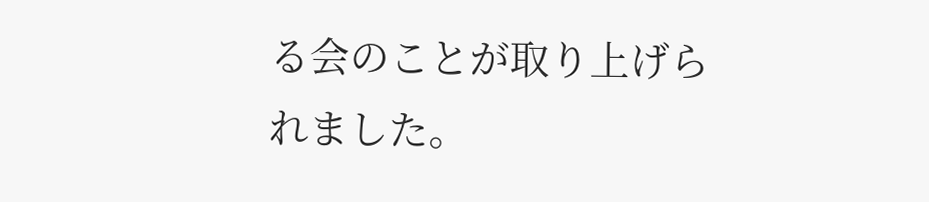る会のことが取り上げられました。